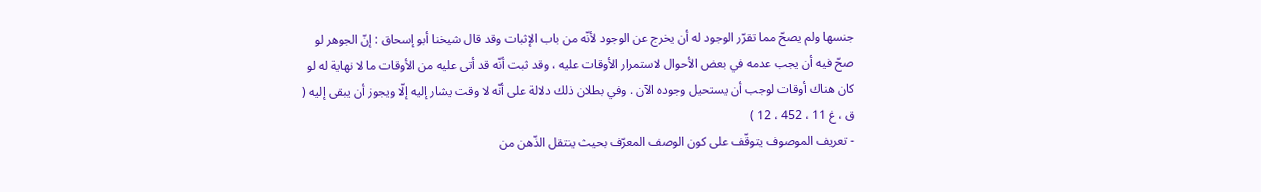جنسها ولم يصحّ مما تقرّر الوجود له أن يخرج عن الوجود لأنّه من باب الإثبات وقد قال شيخنا أبو إسحاق : إنّ الجوهر لو صحّ فيه أن يجب عدمه في بعض الأحوال لاستمرار الأوقات عليه ، وقد ثبت أنّه قد أتى عليه من الأوقات ما لا نهاية له لو كان هناك أوقات لوجب أن يستحيل وجوده الآن . وفي بطلان ذلك دلالة على أنّه لا وقت يشار إليه إلّا ويجوز أن يبقى إليه ( ق ، غ 11 ، 452 ، 12 )
- تعريف الموصوف يتوقّف على كون الوصف المعرّف بحيث ينتقل الذّهن من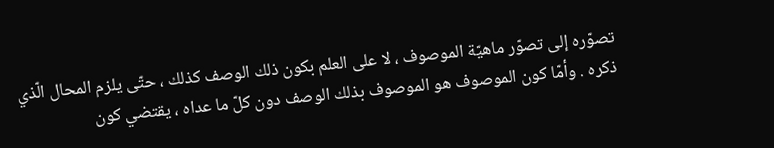تصوّره إلى تصوّر ماهيّة الموصوف ، لا على العلم بكون ذلك الوصف كذلك ، حتّى يلزم المحال الّذي ذكره . وأمّا كون الموصوف هو الموصوف بذلك الوصف دون كلّ ما عداه ، يقتضي كون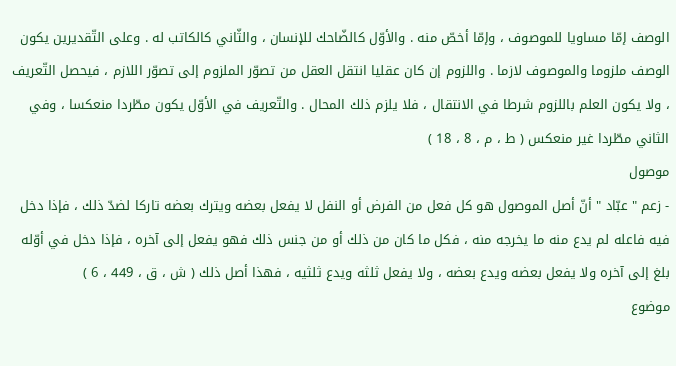الوصف إمّا مساويا للموصوف ، وإمّا أخصّ منه . والأوّل كالضّاحك للإنسان ، والثّاني كالكاتب له . وعلى التّقديرين يكون الوصف ملزوما والموصوف لازما . واللزوم إن كان عقليا انتقل العقل من تصوّر الملزوم إلى تصوّر اللازم ، فيحصل التّعريف ، ولا يكون العلم باللزوم شرطا في الانتقال ، فلا يلزم ذلك المحال . والتّعريف في الأوّل يكون مطّردا منعكسا ، وفي الثاني مطّردا غير منعكس ( ط ، م ، 8 ، 18 )
موصول
- زعم " عبّاد " أنّ أصل الموصول هو كل فعل من الفرض أو النفل لا يفعل بعضه ويترك بعضه تاركا لضدّ ذلك ، فإذا دخل فيه فاعله لم يدع منه ما يخرجه منه ، فكل ما كان من ذلك أو من جنس ذلك فهو يفعل إلى آخره ، فإذا دخل في أوّله بلغ إلى آخره ولا يفعل بعضه ويدع بعضه ، ولا يفعل ثلثه ويدع ثلثيه ، فهذا أصل ذلك ( ش ، ق ، 449 ، 6 )
موضوع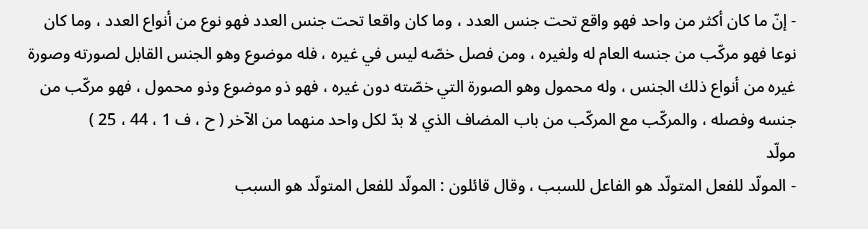- إنّ ما كان أكثر من واحد فهو واقع تحت جنس العدد ، وما كان واقعا تحت جنس العدد فهو نوع من أنواع العدد ، وما كان نوعا فهو مركّب من جنسه العام له ولغيره ، ومن فصل خصّه ليس في غيره ، فله موضوع وهو الجنس القابل لصورته وصورة غيره من أنواع ذلك الجنس ، وله محمول وهو الصورة التي خصّته دون غيره ، فهو ذو موضوع وذو محمول ، فهو مركّب من جنسه وفصله ، والمركّب مع المركّب من باب المضاف الذي لا بدّ لكل واحد منهما من الآخر ( ح ، ف 1 ، 44 ، 25 )
مولّد
- المولّد للفعل المتولّد هو الفاعل للسبب ، وقال قائلون : المولّد للفعل المتولّد هو السبب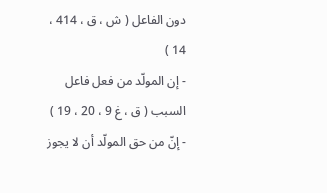دون الفاعل ( ش ، ق ، 414 ، 14 )
- إن المولّد من فعل فاعل السبب ( ق ، غ 9 ، 20 ، 19 )
- إنّ من حق المولّد أن لا يجوز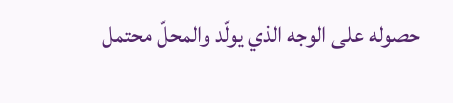حصوله على الوجه الذي يولّد والمحلّ محتمل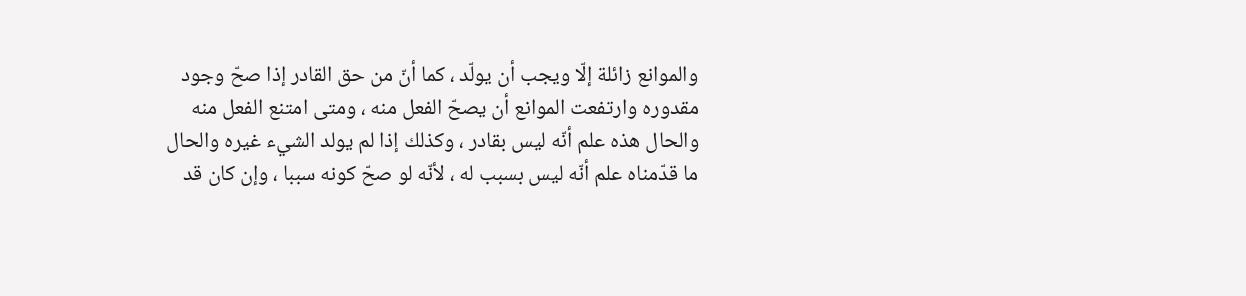والموانع زائلة إلّا ويجب أن يولّد ، كما أنّ من حق القادر إذا صحّ وجود مقدوره وارتفعت الموانع أن يصحّ الفعل منه ، ومتى امتنع الفعل منه والحال هذه علم أنّه ليس بقادر ، وكذلك إذا لم يولد الشيء غيره والحال ما قدّمناه علم أنّه ليس بسبب له ، لأنّه لو صحّ كونه سببا ، وإن كان قد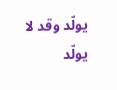يولّد وقد لا يولّد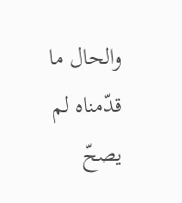والحال ما قدّمناه لم يصحّ